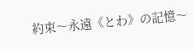約束〜永遠《とわ》の記憶〜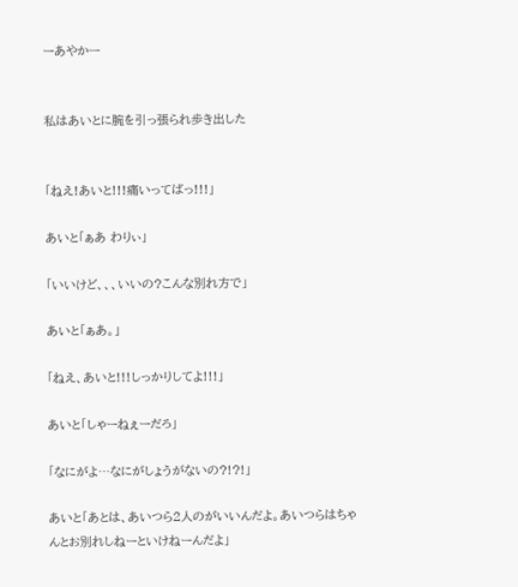ーあやかー


私はあいとに腕を引っ張られ歩き出した


「ねえ!あいと!!!痛いってばっ!!!」

あいと「ぁあ わりぃ」

「いいけど、、、いいの?こんな別れ方で」

あいと「ぁあ。」

「ねえ、あいと!!!しっかりしてよ!!!」

あいと「しゃーねぇーだろ」

「なにがよ…なにがしょうがないの?!?!」

あいと「あとは、あいつら2人のがいいんだよ。あいつらはちゃんとお別れしねーといけねーんだよ」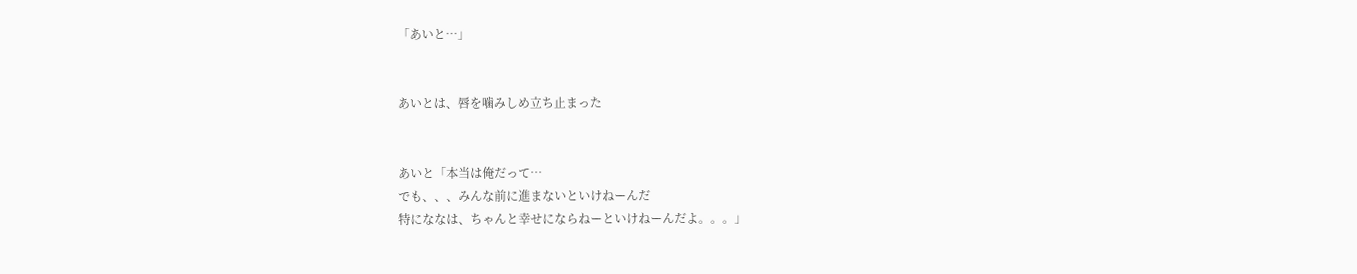「あいと…」


あいとは、唇を噛みしめ立ち止まった


あいと「本当は俺だって…
でも、、、みんな前に進まないといけねーんだ
特にななは、ちゃんと幸せにならねーといけねーんだよ。。。」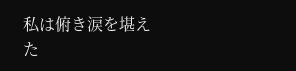私は俯き涙を堪えた